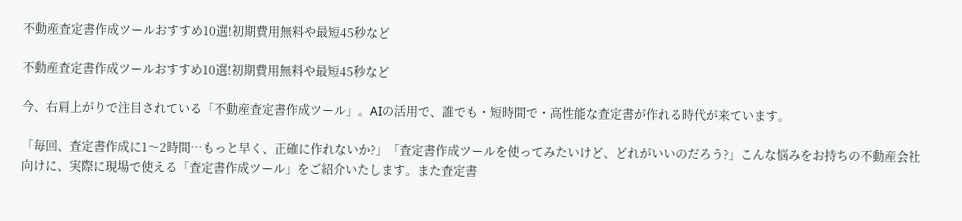不動産査定書作成ツールおすすめ10選!初期費用無料や最短45秒など

不動産査定書作成ツールおすすめ10選!初期費用無料や最短45秒など

今、右肩上がりで注目されている「不動産査定書作成ツール」。AIの活用で、誰でも・短時間で・高性能な査定書が作れる時代が来ています。

「毎回、査定書作成に1〜2時間…もっと早く、正確に作れないか?」「査定書作成ツールを使ってみたいけど、どれがいいのだろう?」こんな悩みをお持ちの不動産会社向けに、実際に現場で使える「査定書作成ツール」をご紹介いたします。また査定書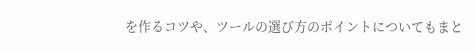を作るコツや、ツールの選び方のポイントについてもまと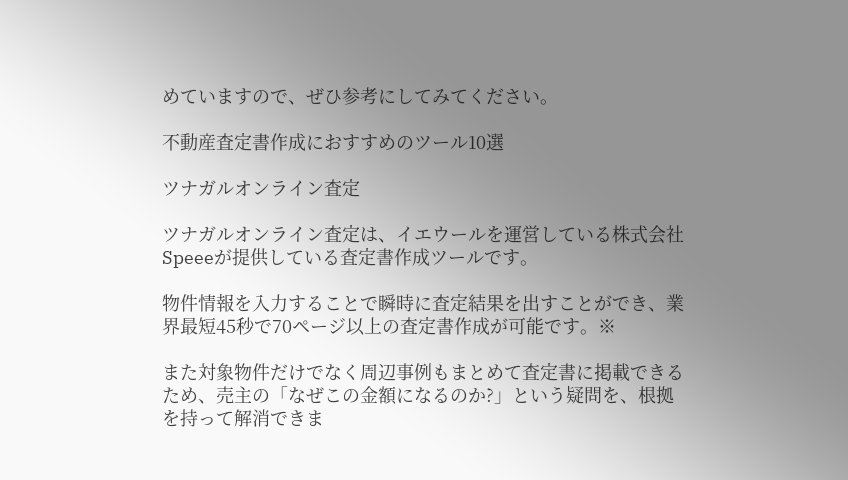めていますので、ぜひ参考にしてみてください。

不動産査定書作成におすすめのツール10選

ツナガルオンライン査定

ツナガルオンライン査定は、イエウールを運営している株式会社Speeeが提供している査定書作成ツールです。

物件情報を入力することで瞬時に査定結果を出すことができ、業界最短45秒で70ページ以上の査定書作成が可能です。※

また対象物件だけでなく周辺事例もまとめて査定書に掲載できるため、売主の「なぜこの金額になるのか?」という疑問を、根拠を持って解消できま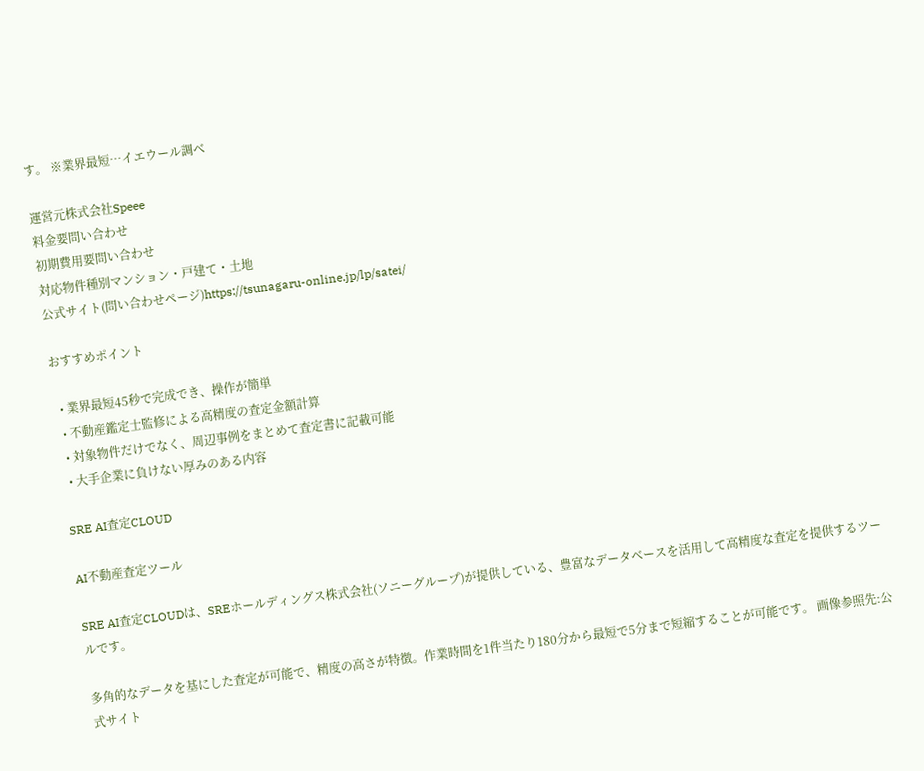す。 ※業界最短…イエウール調べ

運営元株式会社Speee
料金要問い合わせ
初期費用要問い合わせ
対応物件種別マンション・戸建て・土地
公式サイト(問い合わせページ)https://tsunagaru-online.jp/lp/satei/

おすすめポイント

  • 業界最短45秒で完成でき、操作が簡単
  • 不動産鑑定士監修による高精度の査定金額計算
  • 対象物件だけでなく、周辺事例をまとめて査定書に記載可能
  • 大手企業に負けない厚みのある内容

SRE AI査定CLOUD

AI不動産査定ツール

SRE AI査定CLOUDは、SREホールディングス株式会社(ソニーグループ)が提供している、豊富なデータベースを活用して高精度な査定を提供するツールです。

多角的なデータを基にした査定が可能で、精度の高さが特徴。作業時間を1件当たり180分から最短で5分まで短縮することが可能です。 画像参照先:公式サイト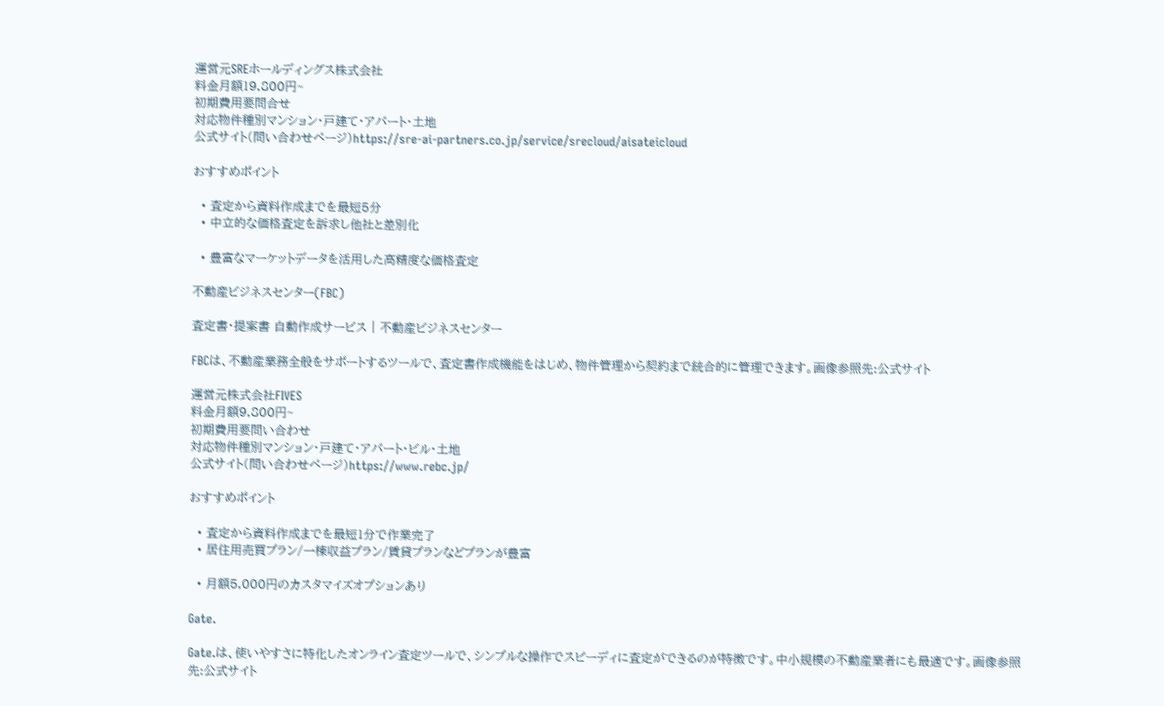運営元SREホールディングス株式会社
料金月額19,800円~
初期費用要問合せ
対応物件種別マンション・戸建て・アパート・土地
公式サイト(問い合わせページ)https://sre-ai-partners.co.jp/service/srecloud/aisateicloud

おすすめポイント

  • 査定から資料作成までを最短5分
  • 中立的な価格査定を訴求し他社と差別化

  • 豊富なマーケットデータを活用した高精度な価格査定

不動産ビジネスセンター(FBC)

査定書・提案書 自動作成サービス | 不動産ビジネスセンター

FBCは、不動産業務全般をサポートするツールで、査定書作成機能をはじめ、物件管理から契約まで統合的に管理できます。画像参照先:公式サイト

運営元株式会社FIVES
料金月額9,800円~
初期費用要問い合わせ
対応物件種別マンション・戸建て・アパート・ビル・土地
公式サイト(問い合わせページ)https://www.rebc.jp/

おすすめポイント

  • 査定から資料作成までを最短1分で作業完了
  • 居住用売買プラン/一棟収益プラン/賃貸プランなどプランが豊富

  • 月額5,000円のカスタマイズオプションあり

Gate.

Gate.は、使いやすさに特化したオンライン査定ツールで、シンプルな操作でスピーディに査定ができるのが特徴です。中小規模の不動産業者にも最適です。画像参照先:公式サイト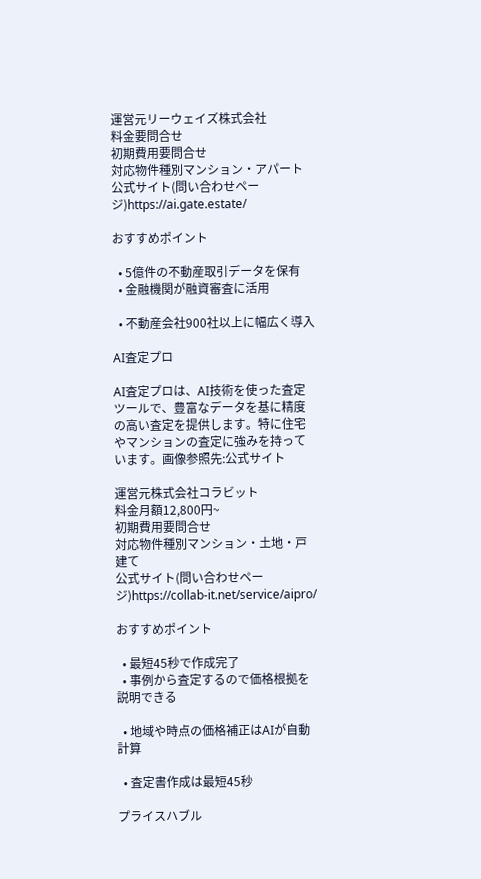運営元リーウェイズ株式会社
料金要問合せ
初期費用要問合せ
対応物件種別マンション・アパート
公式サイト(問い合わせページ)https://ai.gate.estate/

おすすめポイント

  • 5億件の不動産取引データを保有
  • 金融機関が融資審査に活用

  • 不動産会社900社以上に幅広く導入

AI査定プロ

AI査定プロは、AI技術を使った査定ツールで、豊富なデータを基に精度の高い査定を提供します。特に住宅やマンションの査定に強みを持っています。画像参照先:公式サイト

運営元株式会社コラビット
料金月額12,800円~
初期費用要問合せ
対応物件種別マンション・土地・戸建て
公式サイト(問い合わせページ)https://collab-it.net/service/aipro/

おすすめポイント

  • 最短45秒で作成完了
  • 事例から査定するので価格根拠を説明できる

  • 地域や時点の価格補正はAIが自動計算

  • 査定書作成は最短45秒

プライスハブル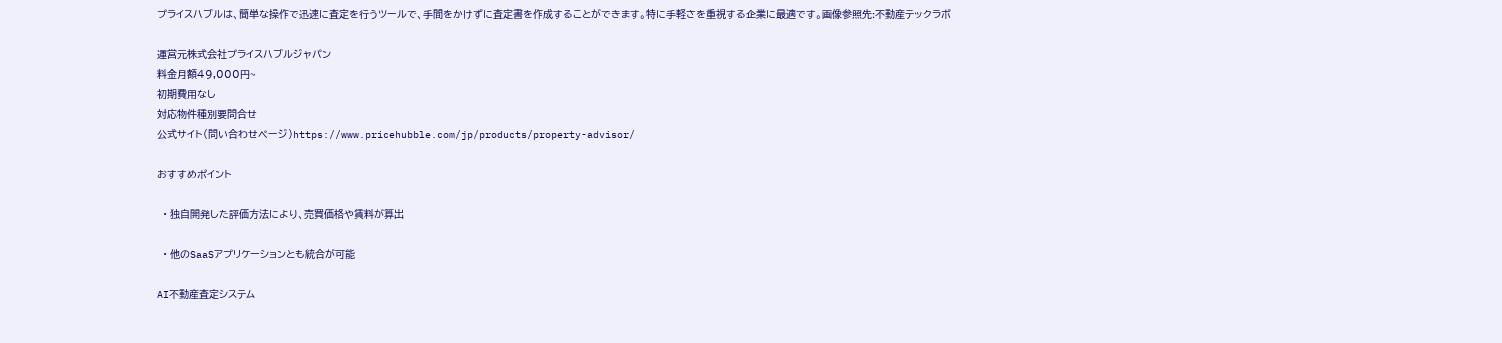プライスハブルは、簡単な操作で迅速に査定を行うツールで、手間をかけずに査定書を作成することができます。特に手軽さを重視する企業に最適です。画像参照先:不動産テックラボ

運営元株式会社プライスハブルジャパン
料金月額49,000円~
初期費用なし
対応物件種別要問合せ
公式サイト(問い合わせページ)https://www.pricehubble.com/jp/products/property-advisor/

おすすめポイント

  • 独自開発した評価方法により、売買価格や賃料が算出

  • 他のSaaSアプリケーションとも統合が可能

AI不動産査定システム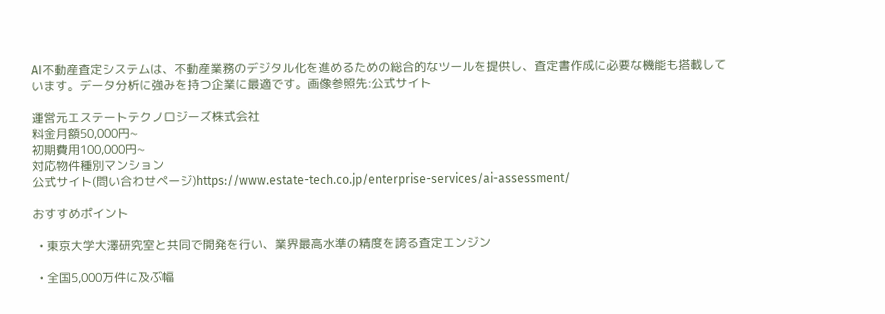AI不動産査定システムは、不動産業務のデジタル化を進めるための総合的なツールを提供し、査定書作成に必要な機能も搭載しています。データ分析に強みを持つ企業に最適です。画像参照先:公式サイト

運営元エステートテクノロジーズ株式会社
料金月額50,000円~
初期費用100,000円~
対応物件種別マンション
公式サイト(問い合わせページ)https://www.estate-tech.co.jp/enterprise-services/ai-assessment/

おすすめポイント

  • 東京大学大澤研究室と共同で開発を行い、業界最高水準の精度を誇る査定エンジン

  • 全国5,000万件に及ぶ幅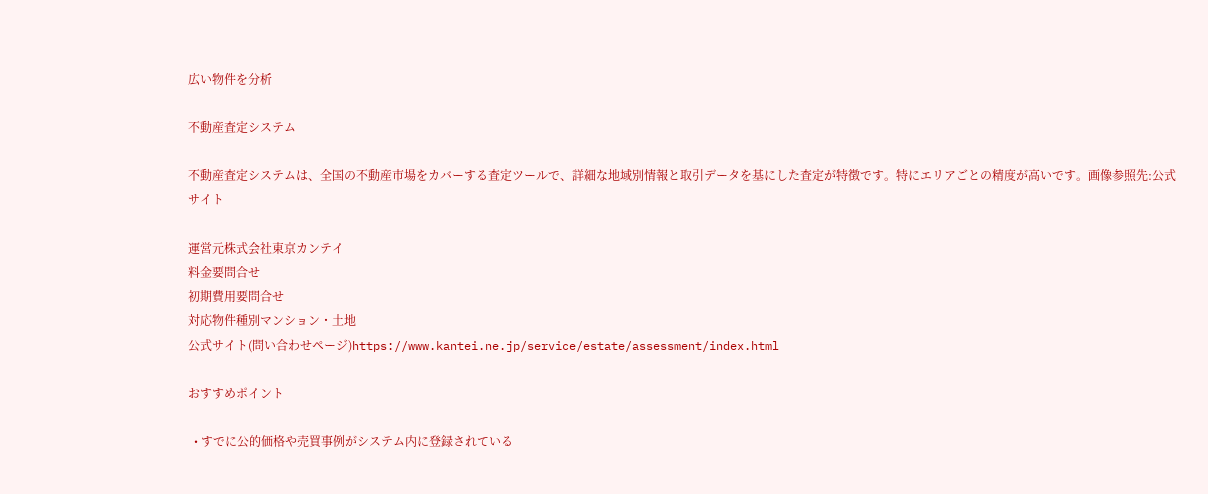広い物件を分析

不動産査定システム

不動産査定システムは、全国の不動産市場をカバーする査定ツールで、詳細な地域別情報と取引データを基にした査定が特徴です。特にエリアごとの精度が高いです。画像参照先:公式サイト

運営元株式会社東京カンテイ
料金要問合せ
初期費用要問合せ
対応物件種別マンション・土地
公式サイト(問い合わせページ)https://www.kantei.ne.jp/service/estate/assessment/index.html

おすすめポイント

  • すでに公的価格や売買事例がシステム内に登録されている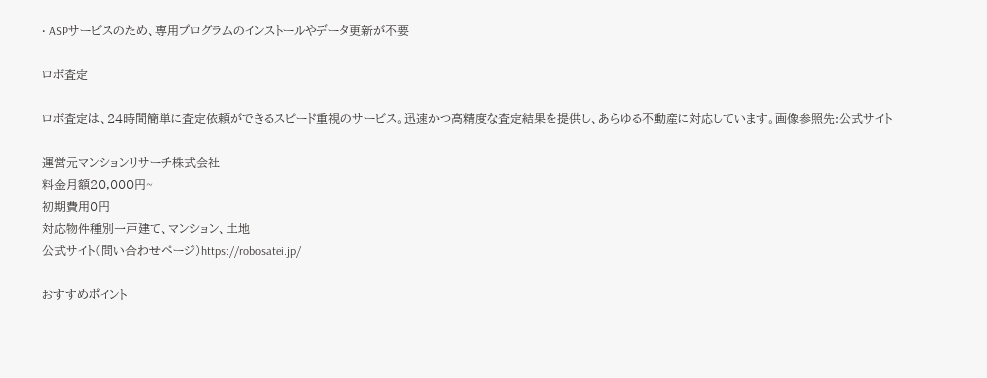• ASPサービスのため、専用プログラムのインストールやデータ更新が不要

ロボ査定

ロボ査定は、24時間簡単に査定依頼ができるスピード重視のサービス。迅速かつ高精度な査定結果を提供し、あらゆる不動産に対応しています。画像参照先:公式サイト

運営元マンションリサーチ株式会社
料金月額20,000円~
初期費用0円
対応物件種別一戸建て、マンション、土地
公式サイト(問い合わせページ)https://robosatei.jp/

おすすめポイント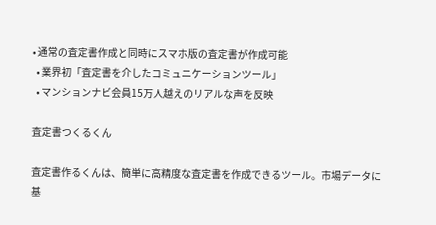• 通常の査定書作成と同時にスマホ版の査定書が作成可能
  • 業界初「査定書を介したコミュニケーションツール」
  • マンションナビ会員15万人越えのリアルな声を反映

査定書つくるくん

査定書作るくんは、簡単に高精度な査定書を作成できるツール。市場データに基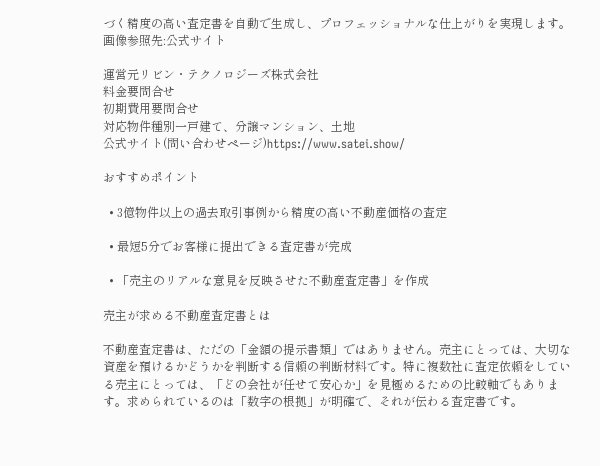づく精度の高い査定書を自動で生成し、プロフェッショナルな仕上がりを実現します。画像参照先:公式サイト

運営元リビン・テクノロジーズ株式会社
料金要問合せ
初期費用要問合せ
対応物件種別一戸建て、分譲マンション、土地
公式サイト(問い合わせページ)https://www.satei.show/

おすすめポイント

  • 3億物件以上の過去取引事例から精度の高い不動産価格の査定

  • 最短5分でお客様に提出できる査定書が完成

  • 「売主のリアルな意見を反映させた不動産査定書」を作成

売主が求める不動産査定書とは

不動産査定書は、ただの「金額の提示書類」ではありません。売主にとっては、大切な資産を預けるかどうかを判断する信頼の判断材料です。特に複数社に査定依頼をしている売主にとっては、「どの会社が任せて安心か」を見極めるための比較軸でもあります。求められているのは「数字の根拠」が明確で、それが伝わる査定書です。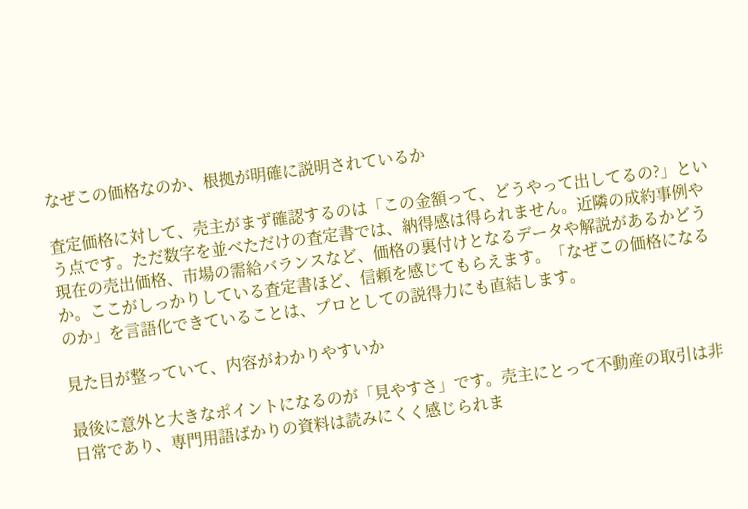なぜこの価格なのか、根拠が明確に説明されているか

査定価格に対して、売主がまず確認するのは「この金額って、どうやって出してるの?」という点です。ただ数字を並べただけの査定書では、納得感は得られません。近隣の成約事例や現在の売出価格、市場の需給バランスなど、価格の裏付けとなるデータや解説があるかどうか。ここがしっかりしている査定書ほど、信頼を感じてもらえます。「なぜこの価格になるのか」を言語化できていることは、プロとしての説得力にも直結します。

見た目が整っていて、内容がわかりやすいか

最後に意外と大きなポイントになるのが「見やすさ」です。売主にとって不動産の取引は非日常であり、専門用語ばかりの資料は読みにくく感じられま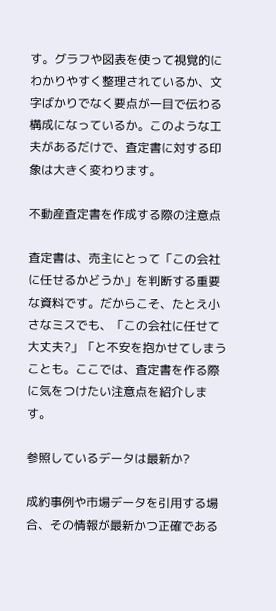す。グラフや図表を使って視覚的にわかりやすく整理されているか、文字ばかりでなく要点が一目で伝わる構成になっているか。このような工夫があるだけで、査定書に対する印象は大きく変わります。

不動産査定書を作成する際の注意点

査定書は、売主にとって「この会社に任せるかどうか」を判断する重要な資料です。だからこそ、たとえ小さなミスでも、「この会社に任せて大丈夫?」「と不安を抱かせてしまうことも。ここでは、査定書を作る際に気をつけたい注意点を紹介します。

参照しているデータは最新か?

成約事例や市場データを引用する場合、その情報が最新かつ正確である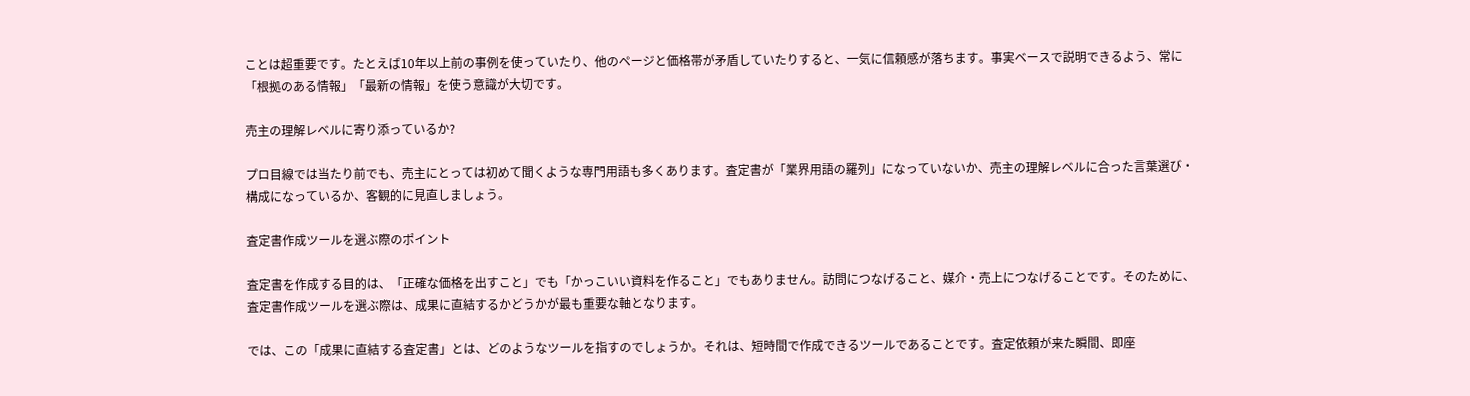ことは超重要です。たとえば10年以上前の事例を使っていたり、他のページと価格帯が矛盾していたりすると、一気に信頼感が落ちます。事実ベースで説明できるよう、常に「根拠のある情報」「最新の情報」を使う意識が大切です。

売主の理解レベルに寄り添っているか?

プロ目線では当たり前でも、売主にとっては初めて聞くような専門用語も多くあります。査定書が「業界用語の羅列」になっていないか、売主の理解レベルに合った言葉選び・構成になっているか、客観的に見直しましょう。

査定書作成ツールを選ぶ際のポイント

査定書を作成する目的は、「正確な価格を出すこと」でも「かっこいい資料を作ること」でもありません。訪問につなげること、媒介・売上につなげることです。そのために、査定書作成ツールを選ぶ際は、成果に直結するかどうかが最も重要な軸となります。

では、この「成果に直結する査定書」とは、どのようなツールを指すのでしょうか。それは、短時間で作成できるツールであることです。査定依頼が来た瞬間、即座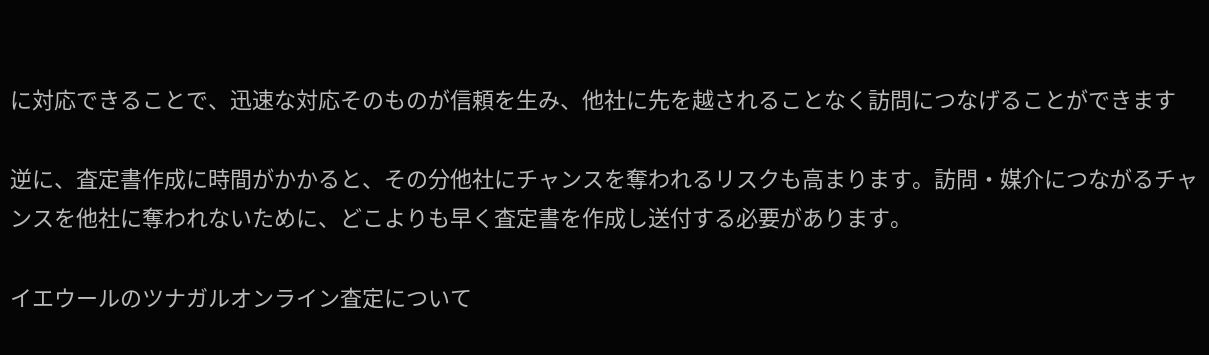に対応できることで、迅速な対応そのものが信頼を生み、他社に先を越されることなく訪問につなげることができます

逆に、査定書作成に時間がかかると、その分他社にチャンスを奪われるリスクも高まります。訪問・媒介につながるチャンスを他社に奪われないために、どこよりも早く査定書を作成し送付する必要があります。

イエウールのツナガルオンライン査定について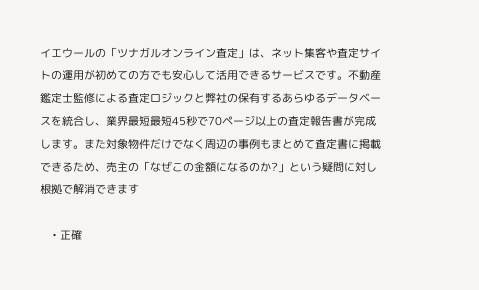イエウールの「ツナガルオンライン査定」は、ネット集客や査定サイトの運用が初めての方でも安心して活用できるサービスです。不動産鑑定士監修による査定ロジックと弊社の保有するあらゆるデータベースを統合し、業界最短最短45秒で70ページ以上の査定報告書が完成します。また対象物件だけでなく周辺の事例もまとめて査定書に掲載できるため、売主の「なぜこの金額になるのか?」という疑問に対し根拠で解消できます

    • 正確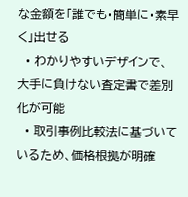な金額を「誰でも・簡単に・素早く」出せる
  • わかりやすいデザインで、大手に負けない査定書で差別化が可能
  • 取引事例比較法に基づいているため、価格根拠が明確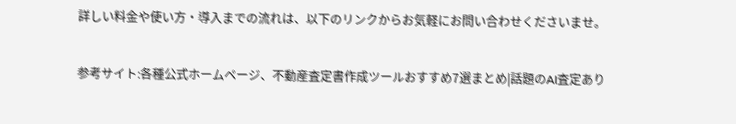詳しい料金や使い方・導入までの流れは、以下のリンクからお気軽にお問い合わせくださいませ。

参考サイト:各種公式ホームページ、不動産査定書作成ツールおすすめ7選まとめ|話題のAI査定あり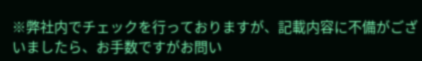※弊社内でチェックを行っておりますが、記載内容に不備がございましたら、お手数ですがお問い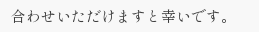合わせいただけますと幸いです。